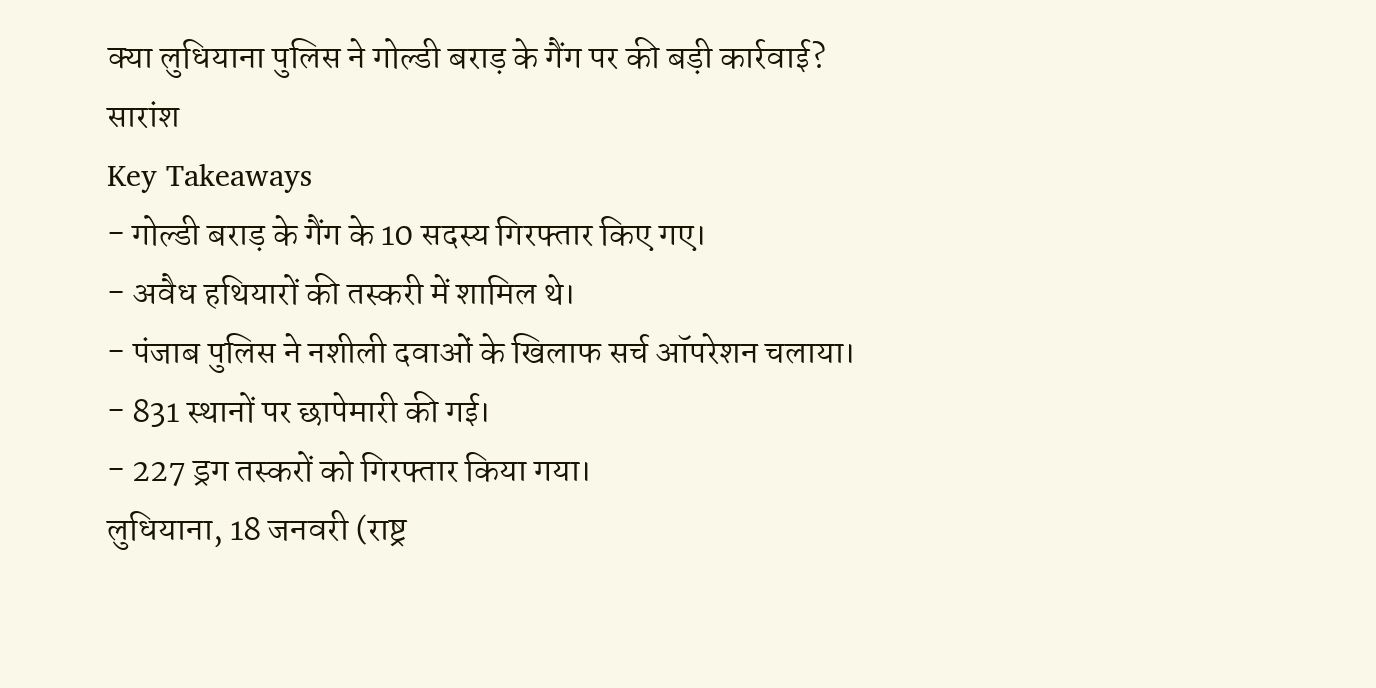क्या लुधियाना पुलिस ने गोल्डी बराड़ के गैंग पर की बड़ी कार्रवाई?
सारांश
Key Takeaways
- गोल्डी बराड़ के गैंग के 10 सदस्य गिरफ्तार किए गए।
- अवैध हथियारों की तस्करी में शामिल थे।
- पंजाब पुलिस ने नशीली दवाओं के खिलाफ सर्च ऑपरेशन चलाया।
- 831 स्थानों पर छापेमारी की गई।
- 227 ड्रग तस्करों को गिरफ्तार किया गया।
लुधियाना, 18 जनवरी (राष्ट्र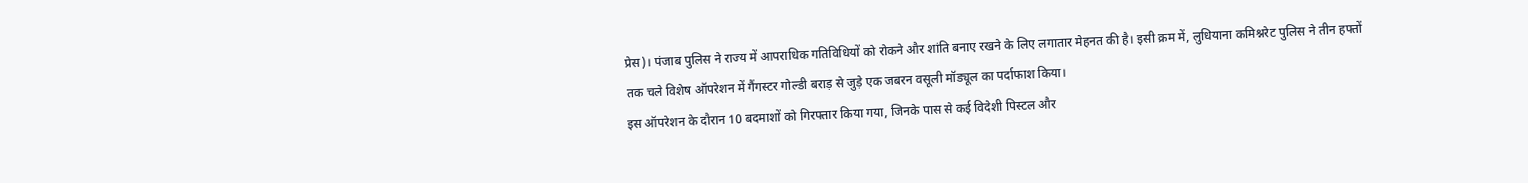प्रेस)। पंजाब पुलिस ने राज्य में आपराधिक गतिविधियों को रोकने और शांति बनाए रखने के लिए लगातार मेहनत की है। इसी क्रम में, लुधियाना कमिश्नरेट पुलिस ने तीन हफ्तों तक चले विशेष ऑपरेशन में गैंगस्टर गोल्डी बराड़ से जुड़े एक जबरन वसूली मॉड्यूल का पर्दाफाश किया।
इस ऑपरेशन के दौरान 10 बदमाशों को गिरफ्तार किया गया, जिनके पास से कई विदेशी पिस्टल और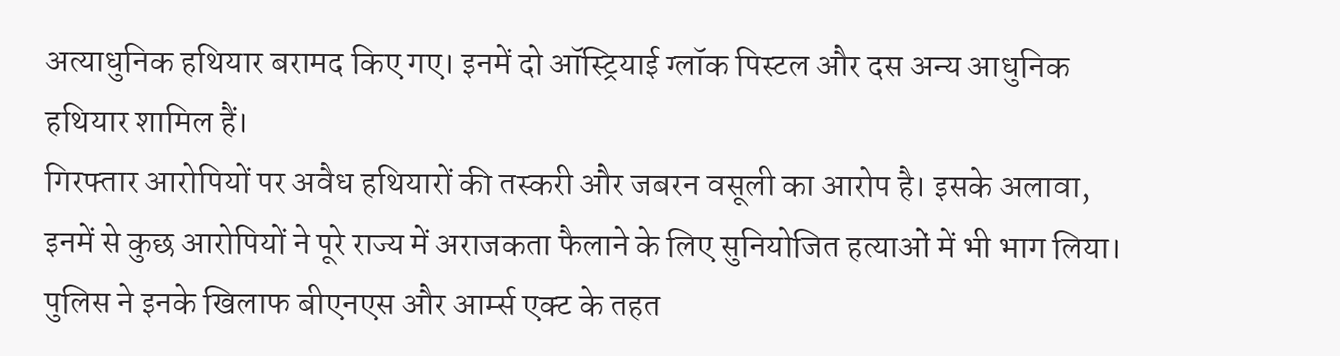अत्याधुनिक हथियार बरामद किए गए। इनमें दो ऑस्ट्रियाई ग्लॉक पिस्टल और दस अन्य आधुनिक हथियार शामिल हैं।
गिरफ्तार आरोपियों पर अवैध हथियारों की तस्करी और जबरन वसूली का आरोप है। इसके अलावा, इनमें से कुछ आरोपियों ने पूरे राज्य में अराजकता फैलाने के लिए सुनियोजित हत्याओं में भी भाग लिया। पुलिस ने इनके खिलाफ बीएनएस और आर्म्स एक्ट के तहत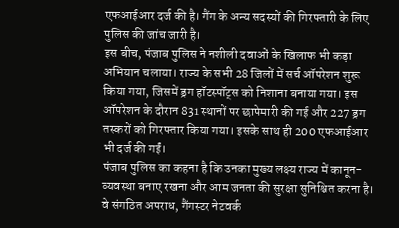एफआईआर दर्ज की है। गैंग के अन्य सदस्यों की गिरफ्तारी के लिए पुलिस की जांच जारी है।
इस बीच, पंजाब पुलिस ने नशीली दवाओं के खिलाफ भी कड़ा अभियान चलाया। राज्य के सभी 28 जिलों में सर्च ऑपरेशन शुरू किया गया, जिसमें ड्रग हॉटस्पॉट्स को निशाना बनाया गया। इस ऑपरेशन के दौरान 831 स्थानों पर छापेमारी की गई और 227 ड्रग तस्करों को गिरफ्तार किया गया। इसके साथ ही 200 एफआईआर भी दर्ज की गईं।
पंजाब पुलिस का कहना है कि उनका मुख्य लक्ष्य राज्य में कानून-व्यवस्था बनाए रखना और आम जनता की सुरक्षा सुनिश्चित करना है। वे संगठित अपराध, गैंगस्टर नेटवर्क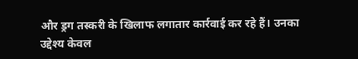और ड्रग तस्करी के खिलाफ लगातार कार्रवाई कर रहे हैं। उनका उद्देश्य केवल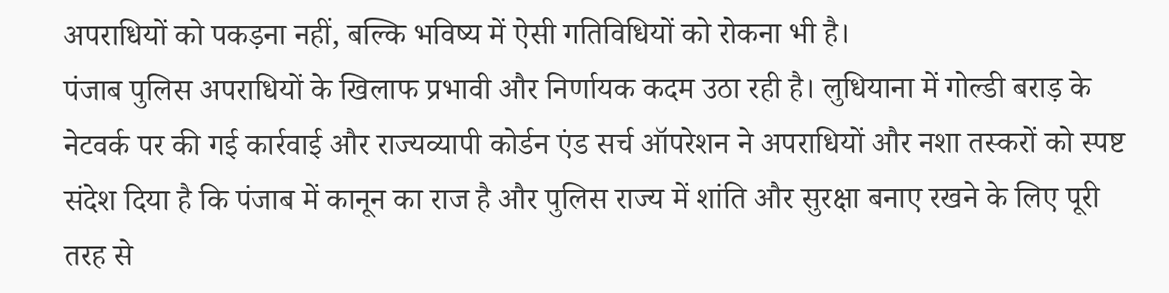अपराधियों को पकड़ना नहीं, बल्कि भविष्य में ऐसी गतिविधियों को रोकना भी है।
पंजाब पुलिस अपराधियों के खिलाफ प्रभावी और निर्णायक कदम उठा रही है। लुधियाना में गोल्डी बराड़ के नेटवर्क पर की गई कार्रवाई और राज्यव्यापी कोर्डन एंड सर्च ऑपरेशन ने अपराधियों और नशा तस्करों को स्पष्ट संदेश दिया है कि पंजाब में कानून का राज है और पुलिस राज्य में शांति और सुरक्षा बनाए रखने के लिए पूरी तरह से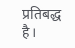प्रतिबद्ध है।